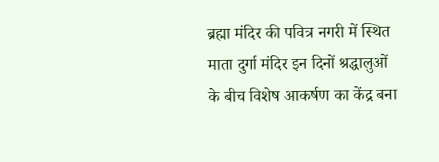ब्रह्मा मंदिर की पवित्र नगरी में स्थित माता दुर्गा मंदिर इन दिनों श्रद्धालुओं के बीच विशेष आकर्षण का केंद्र बना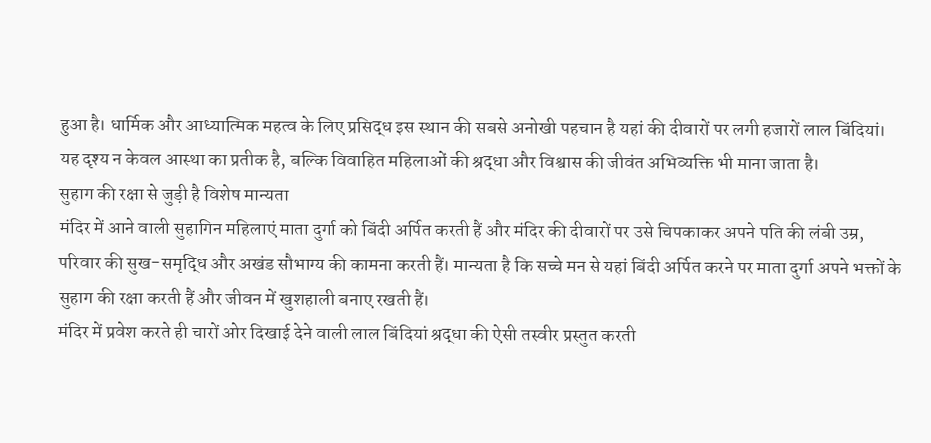हुआ है। धार्मिक और आध्यात्मिक महत्व के लिए प्रसिद्ध इस स्थान की सबसे अनोखी पहचान है यहां की दीवारों पर लगी हजारों लाल बिंदियां। यह दृश्य न केवल आस्था का प्रतीक है, बल्कि विवाहित महिलाओं की श्रद्धा और विश्वास की जीवंत अभिव्यक्ति भी माना जाता है।
सुहाग की रक्षा से जुड़ी है विशेष मान्यता
मंदिर में आने वाली सुहागिन महिलाएं माता दुर्गा को बिंदी अर्पित करती हैं और मंदिर की दीवारों पर उसे चिपकाकर अपने पति की लंबी उम्र, परिवार की सुख-समृद्धि और अखंड सौभाग्य की कामना करती हैं। मान्यता है कि सच्चे मन से यहां बिंदी अर्पित करने पर माता दुर्गा अपने भक्तों के सुहाग की रक्षा करती हैं और जीवन में खुशहाली बनाए रखती हैं।
मंदिर में प्रवेश करते ही चारों ओर दिखाई देने वाली लाल बिंदियां श्रद्धा की ऐसी तस्वीर प्रस्तुत करती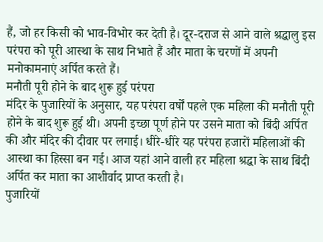हैं, जो हर किसी को भाव-विभोर कर देती है। दूर-दराज से आने वाले श्रद्धालु इस परंपरा को पूरी आस्था के साथ निभाते हैं और माता के चरणों में अपनी मनोकामनाएं अर्पित करते हैं।
मनौती पूरी होने के बाद शुरू हुई परंपरा
मंदिर के पुजारियों के अनुसार, यह परंपरा वर्षों पहले एक महिला की मनौती पूरी होने के बाद शुरू हुई थी। अपनी इच्छा पूर्ण होने पर उसने माता को बिंदी अर्पित की और मंदिर की दीवार पर लगाई। धीरे-धीरे यह परंपरा हजारों महिलाओं की आस्था का हिस्सा बन गई। आज यहां आने वाली हर महिला श्रद्धा के साथ बिंदी अर्पित कर माता का आशीर्वाद प्राप्त करती है।
पुजारियों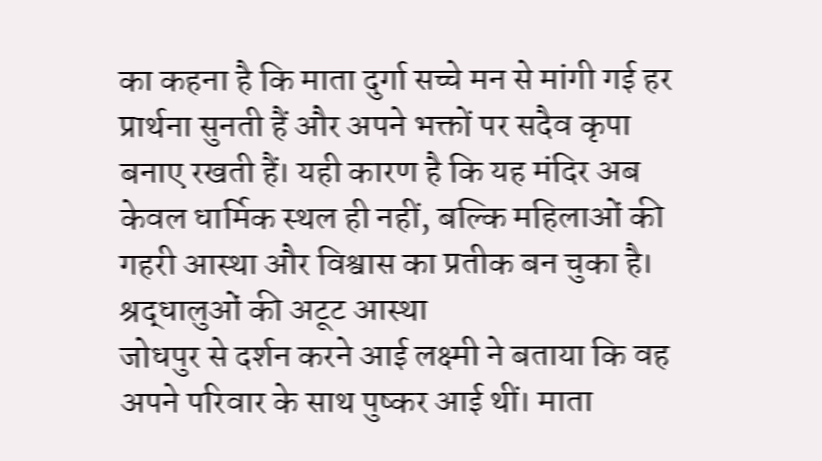का कहना है कि माता दुर्गा सच्चे मन से मांगी गई हर प्रार्थना सुनती हैं और अपने भक्तों पर सदैव कृपा बनाए रखती हैं। यही कारण है कि यह मंदिर अब केवल धार्मिक स्थल ही नहीं, बल्कि महिलाओं की गहरी आस्था और विश्वास का प्रतीक बन चुका है।
श्रद्धालुओं की अटूट आस्था
जोधपुर से दर्शन करने आई लक्ष्मी ने बताया कि वह अपने परिवार के साथ पुष्कर आई थीं। माता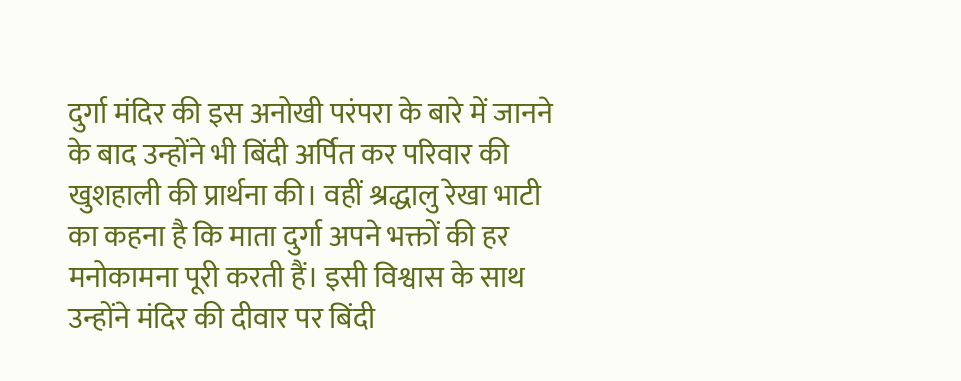दुर्गा मंदिर की इस अनोखी परंपरा के बारे में जानने के बाद उन्होंने भी बिंदी अर्पित कर परिवार की खुशहाली की प्रार्थना की। वहीं श्रद्धालु रेखा भाटी का कहना है कि माता दुर्गा अपने भक्तों की हर मनोकामना पूरी करती हैं। इसी विश्वास के साथ उन्होंने मंदिर की दीवार पर बिंदी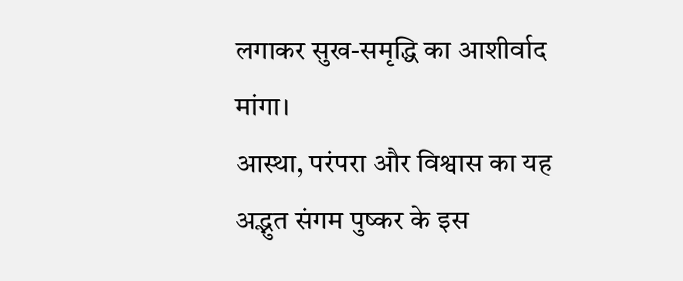लगाकर सुख-समृद्धि का आशीर्वाद मांगा।
आस्था, परंपरा और विश्वास का यह अद्भुत संगम पुष्कर के इस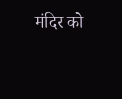मंदिर को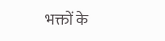भक्तों के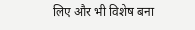लिए और भी विशेष बना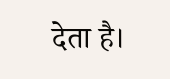देता है।